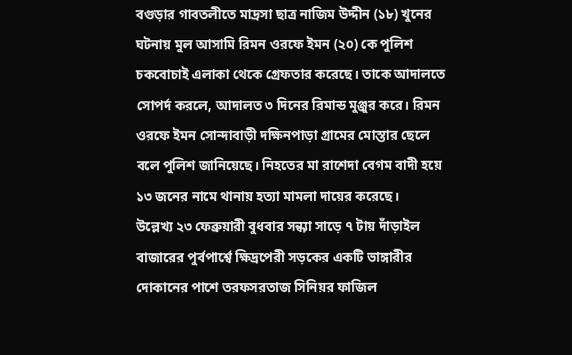বগুড়ার গাবতলীতে মাদ্রসা ছাত্র নাজিম উদ্দীন (১৮) খুনের ঘটনায় মুল আসামি রিমন ওরফে ইমন (২০) কে পুলিশ চকবোচাই এলাকা থেকে গ্রেফতার করেছে। তাকে আদালতে সোপর্দ করলে, আদালত ৩ দিনের রিমান্ড মুঞ্জুর করে। রিমন ওরফে ইমন সোন্দাবাড়ী দক্ষিনপাড়া গ্রামের মোস্তার ছেলে বলে পুলিশ জানিয়েছে। নিহতের মা রাশেদা বেগম বাদী হয়ে ১৩ জনের নামে থানায় হত্যা মামলা দায়ের করেছে।
উল্লেখ্য ২৩ ফেব্রুয়ারী বুধবার সন্ধ্যা সাড়ে ৭ টায় দাঁড়াইল বাজারের পুর্বপার্শ্বে ক্ষিদ্রপেরী সড়কের একটি ভাঙ্গারীর দোকানের পাশে তরফসরতাজ সিনিয়র ফাজিল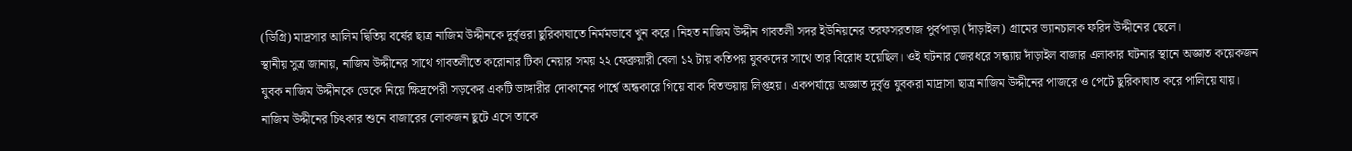(ডিগ্রি) মাদ্রসার আলিম দ্বিতিয় বর্ষের ছাত্র নাজিম উদ্দীনকে দুর্বৃত্তরা ছুরিকাঘাতে নির্মমভাবে খুন করে। নিহত নাজিম উদ্দীন গাবতলী সদর ইউনিয়নের তরফসরতাজ পুর্বপাড়া (দাঁড়াইল) গ্রামের ভ্যানচালক ফরিদ উদ্দীনের ছেলে।
স্থানীয় সুত্র জানায়, নাজিম উদ্দীনের সাথে গাবতলীতে করোনার টিকা নেয়ার সময় ২২ ফেব্রুয়ারী বেলা ১২ টায় কতিপয় যুবকদের সাথে তার বিরোধ হয়েছিল। ওই ঘটনার জেরধরে সন্ধ্যায় দাঁড়াইল বাজার এলাকার ঘটনার স্থানে অজ্ঞাত কয়েকজন যুবক নাজিম উদ্দীনকে ডেকে নিয়ে ক্ষিদ্রপেরী সড়কের একটি ভাঙ্গারীর দোকানের পার্শ্বে অন্ধকারে গিয়ে বাক বিতন্ডয়ায় লিপ্তহয়। একপর্যায়ে অজ্ঞাত দুর্বৃত্ত যুবকরা মাদ্রাসা ছাত্র নাজিম উদ্দীনের পাজরে ও পেটে ছুরিকাঘাত করে পালিয়ে যায়।
নাজিম উদ্দীনের চিৎকার শুনে বাজারের লোকজন ছুটে এসে তাকে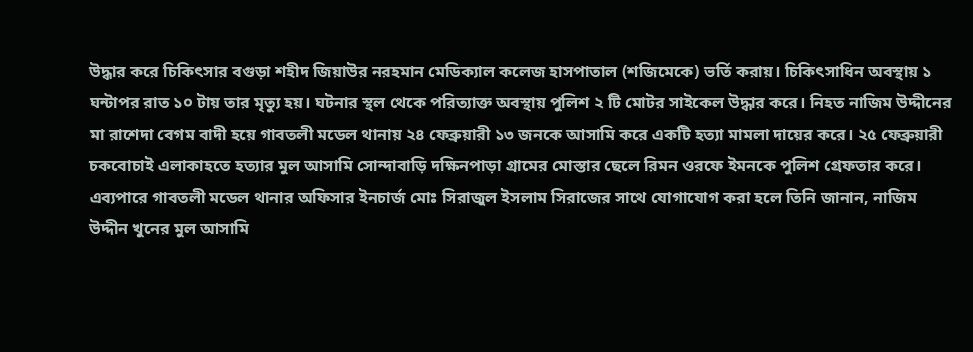উদ্ধার করে চিকিৎসার বগুড়া শহীদ জিয়াউর নরহমান মেডিক্যাল কলেজ হাসপাতাল (শজিমেকে) ভর্তি করায়। চিকিৎসাধিন অবস্থায় ১ ঘন্টাপর রাত ১০ টায় তার মৃত্যু হয়। ঘটনার স্থল থেকে পরিত্যাক্ত অবস্থায় পুলিশ ২ টি মোটর সাইকেল উদ্ধার করে। নিহত নাজিম উদ্দীনের মা রাশেদা বেগম বাদী হয়ে গাবতলী মডেল থানায় ২৪ ফেব্রুয়ারী ১৩ জনকে আসামি করে একটি হত্যা মামলা দায়ের করে। ২৫ ফেব্রুয়ারী চকবোচাই এলাকাহতে হত্যার মুল আসামি সোন্দাবাড়ি দক্ষিনপাড়া গ্রামের মোস্তার ছেলে রিমন ওরফে ইমনকে পুলিশ গ্রেফতার করে।
এব্যপারে গাবতলী মডেল থানার অফিসার ইনচার্জ মোঃ সিরাজুল ইসলাম সিরাজের সাথে যোগাযোগ করা হলে তিনি জানান, নাজিম উদ্দীন খুনের মুল আসামি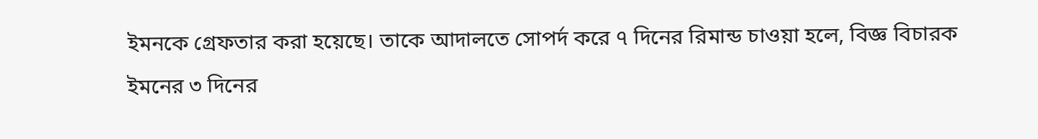ইমনকে গ্রেফতার করা হয়েছে। তাকে আদালতে সোপর্দ করে ৭ দিনের রিমান্ড চাওয়া হলে, বিজ্ঞ বিচারক ইমনের ৩ দিনের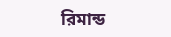রিমান্ড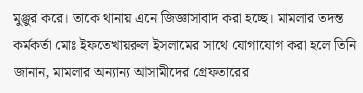মুঞ্জুর করে। তাকে থানায় এনে জিজ্ঞাসাবাদ করা হচ্ছে। মামলার তদন্ত কর্মকর্তা মোঃ ইফতেখায়রুল ইসলামের সাথে যোগাযোগ করা হলে তিনি জানান, মামলার অন্যান্য আসামীদের গ্রেফতারের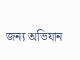জন্য অভিযান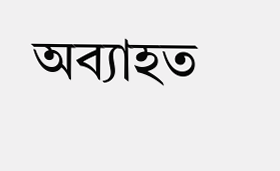অব্যাহত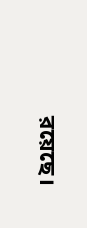রয়েছে।